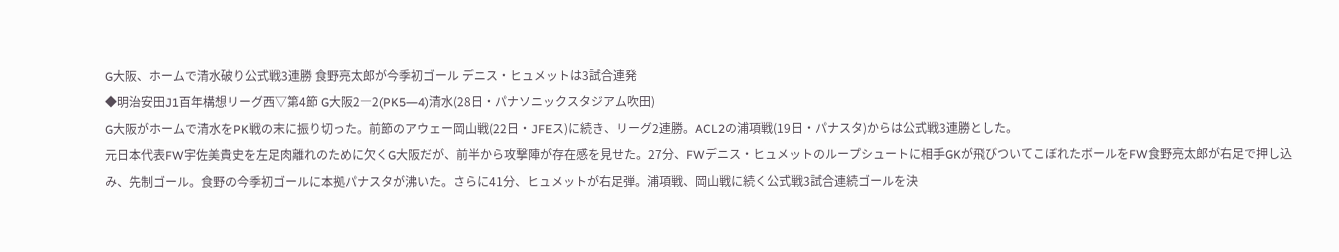G大阪、ホームで清水破り公式戦3連勝 食野亮太郎が今季初ゴール デニス・ヒュメットは3試合連発
◆明治安田J1百年構想リーグ西▽第4節 G大阪2―2(PK5―4)清水(28日・パナソニックスタジアム吹田)
G大阪がホームで清水をPK戦の末に振り切った。前節のアウェー岡山戦(22日・JFEス)に続き、リーグ2連勝。ACL2の浦項戦(19日・パナスタ)からは公式戦3連勝とした。
元日本代表FW宇佐美貴史を左足肉離れのために欠くG大阪だが、前半から攻撃陣が存在感を見せた。27分、FWデニス・ヒュメットのループシュートに相手GKが飛びついてこぼれたボールをFW食野亮太郎が右足で押し込み、先制ゴール。食野の今季初ゴールに本拠パナスタが沸いた。さらに41分、ヒュメットが右足弾。浦項戦、岡山戦に続く公式戦3試合連続ゴールを決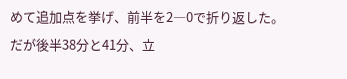めて追加点を挙げ、前半を2―0で折り返した。
だが後半38分と41分、立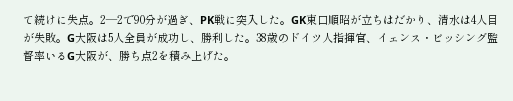て続けに失点。2―2で90分が過ぎ、PK戦に突入した。GK東口順昭が立ちはだかり、清水は4人目が失敗。G大阪は5人全員が成功し、勝利した。38歳のドイツ人指揮官、イェンス・ビッシング監督率いるG大阪が、勝ち点2を積み上げた。